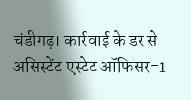चंडीगढ़। कार्रवाई के डर से असिस्टेंट एस्टेट ऑफिसर-1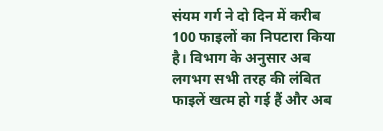संयम गर्ग ने दो दिन में करीब 100 फाइलों का निपटारा किया है। विभाग के अनुसार अब लगभग सभी तरह की लंबित फाइलें खत्म हो गई हैं और अब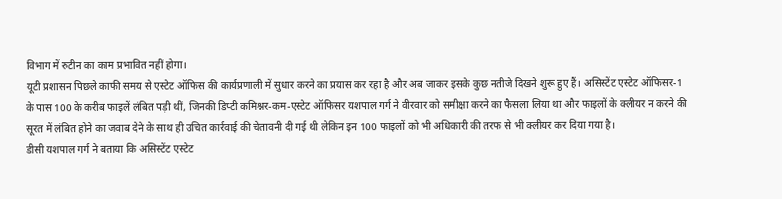विभाग में रुटीन का काम प्रभावित नहीं होगा।
यूटी प्रशासन पिछले काफी समय से एस्टेट ऑफिस की कार्यप्रणाली में सुधार करने का प्रयास कर रहा है और अब जाकर इसके कुछ नतीजे दिखने शुरू हुए हैं। असिस्टेंट एस्टेट ऑफिसर-1 के पास 100 के करीब फाइलें लंबित पड़ी थीं, जिनकी डिप्टी कमिश्नर-कम-एस्टेट ऑफिसर यशपाल गर्ग ने वीरवार को समीक्षा करने का फैसला लिया था और फाइलों के क्लीयर न करने की सूरत में लंबित होने का जवाब देने के साथ ही उचित कार्रवाई की चेतावनी दी गई थी लेकिन इन 100 फाइलों को भी अधिकारी की तरफ से भी क्लीयर कर दिया गया है।
डीसी यशपाल गर्ग ने बताया कि असिस्टेंट एस्टेट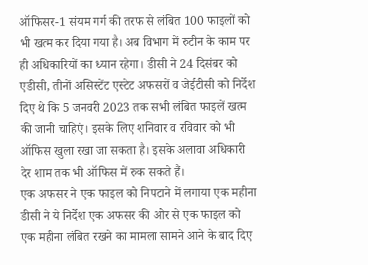ऑफिसर-1 संयम गर्ग की तरफ से लंबित 100 फाइलों को भी खत्म कर दिया गया है। अब विभाग में रुटीन के काम पर ही अधिकारियों का ध्यान रहेगा। डीसी ने 24 दिसंबर को एडीसी, तीनों असिस्टेंट एस्टेट अफसरों व जेईटीसी को निर्देश दिए थे कि 5 जनवरी 2023 तक सभी लंबित फाइलें खत्म की जानी चाहिएं। इसके लिए शनिवार व रविवार को भी ऑफिस खुला रखा जा सकता है। इसके अलावा अधिकारी देर शाम तक भी ऑफिस में रुक सकते हैं।
एक अफसर ने एक फाइल को निपटाने में लगाया एक महीना
डीसी ने ये निर्देश एक अफसर की ओर से एक फाइल को एक महीना लंबित रखने का मामला सामने आने के बाद दिए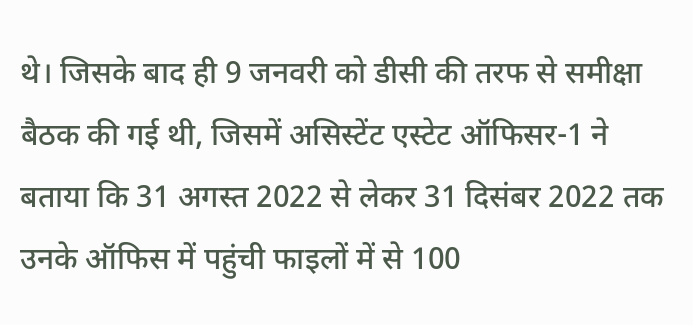थे। जिसके बाद ही 9 जनवरी को डीसी की तरफ से समीक्षा बैठक की गई थी, जिसमें असिस्टेंट एस्टेट ऑफिसर-1 ने बताया कि 31 अगस्त 2022 से लेकर 31 दिसंबर 2022 तक उनके ऑफिस में पहुंची फाइलों में से 100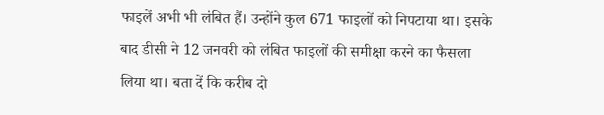फाइलें अभी भी लंबित हैं। उन्होंने कुल 671 फाइलों को निपटाया था। इसके बाद डीसी ने 12 जनवरी को लंबित फाइलों की समीक्षा करने का फैसला लिया था। बता दें कि करीब दो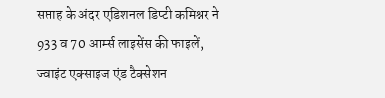सप्ताह के अंदर एडिशनल डिप्टी कमिश्नर ने 933 व 70 आर्म्स लाइसेंस की फाइलें, ज्वाइंट एक्साइज एंड टैक्सेशन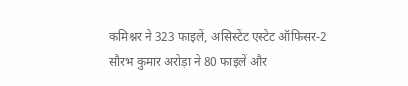कमिश्नर ने 323 फाइलें, असिस्टेंट एस्टेट ऑफिसर-2 सौरभ कुमार अरोड़ा ने 80 फाइलें और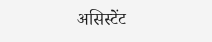असिस्टेंट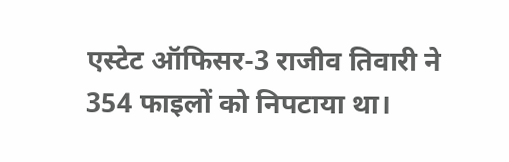एस्टेट ऑफिसर-3 राजीव तिवारी ने 354 फाइलों को निपटाया था।